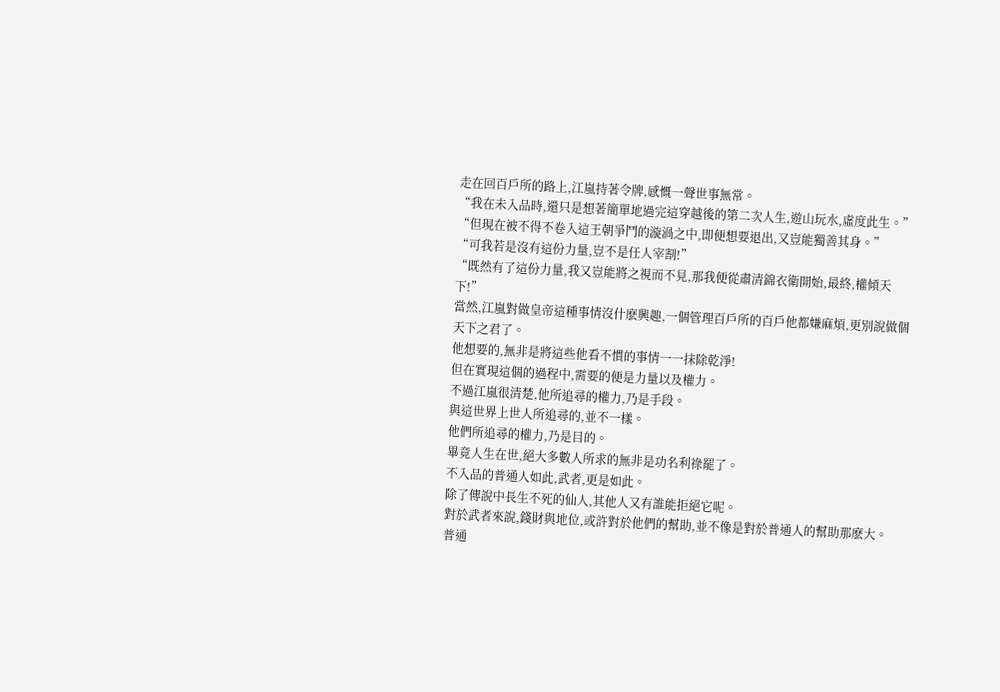走在回百戶所的路上,江嵐持著令牌,感慨一聲世事無常。
“我在未入品時,還只是想著簡單地過完這穿越後的第二次人生,遊山玩水,虛度此生。”
“但現在被不得不卷入這王朝爭鬥的漩渦之中,即便想要退出,又豈能獨善其身。”
“可我若是沒有這份力量,豈不是任人宰割!”
“既然有了這份力量,我又豈能將之視而不見,那我便從肅清錦衣衛開始,最終,權傾天下!”
當然,江嵐對做皇帝這種事情沒什麽興趣,一個管理百戶所的百戶他都嫌麻煩,更別說做個天下之君了。
他想要的,無非是將這些他看不慣的事情一一抹除乾淨!
但在實現這個的過程中,需要的便是力量以及權力。
不過江嵐很清楚,他所追尋的權力,乃是手段。
與這世界上世人所追尋的,並不一樣。
他們所追尋的權力,乃是目的。
畢竟人生在世,絕大多數人所求的無非是功名利祿罷了。
不入品的普通人如此,武者,更是如此。
除了傳說中長生不死的仙人,其他人又有誰能拒絕它呢。
對於武者來說,錢財與地位,或許對於他們的幫助,並不像是對於普通人的幫助那麽大。
普通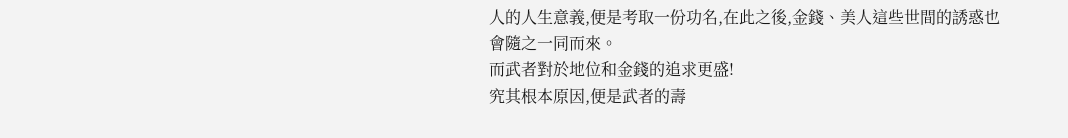人的人生意義,便是考取一份功名,在此之後,金錢、美人這些世間的誘惑也會隨之一同而來。
而武者對於地位和金錢的追求更盛!
究其根本原因,便是武者的壽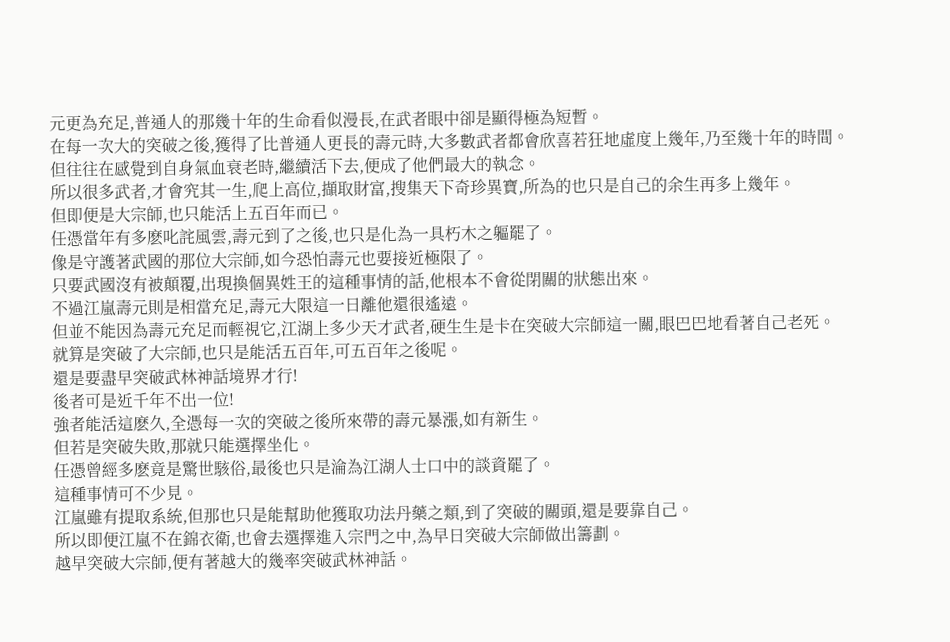元更為充足,普通人的那幾十年的生命看似漫長,在武者眼中卻是顯得極為短暫。
在每一次大的突破之後,獲得了比普通人更長的壽元時,大多數武者都會欣喜若狂地虛度上幾年,乃至幾十年的時間。
但往往在感覺到自身氣血衰老時,繼續活下去,便成了他們最大的執念。
所以很多武者,才會究其一生,爬上高位,擷取財富,搜集天下奇珍異寶,所為的也只是自己的余生再多上幾年。
但即便是大宗師,也只能活上五百年而已。
任憑當年有多麽叱詫風雲,壽元到了之後,也只是化為一具朽木之軀罷了。
像是守護著武國的那位大宗師,如今恐怕壽元也要接近極限了。
只要武國沒有被顛覆,出現換個異姓王的這種事情的話,他根本不會從閉關的狀態出來。
不過江嵐壽元則是相當充足,壽元大限這一日離他還很遙遠。
但並不能因為壽元充足而輕視它,江湖上多少天才武者,硬生生是卡在突破大宗師這一關,眼巴巴地看著自己老死。
就算是突破了大宗師,也只是能活五百年,可五百年之後呢。
還是要盡早突破武林神話境界才行!
後者可是近千年不出一位!
強者能活這麽久,全憑每一次的突破之後所來帶的壽元暴漲,如有新生。
但若是突破失敗,那就只能選擇坐化。
任憑曾經多麽竟是驚世駭俗,最後也只是淪為江湖人士口中的談資罷了。
這種事情可不少見。
江嵐雖有提取系統,但那也只是能幫助他獲取功法丹藥之類,到了突破的關頭,還是要靠自己。
所以即便江嵐不在錦衣衛,也會去選擇進入宗門之中,為早日突破大宗師做出籌劃。
越早突破大宗師,便有著越大的幾率突破武林神話。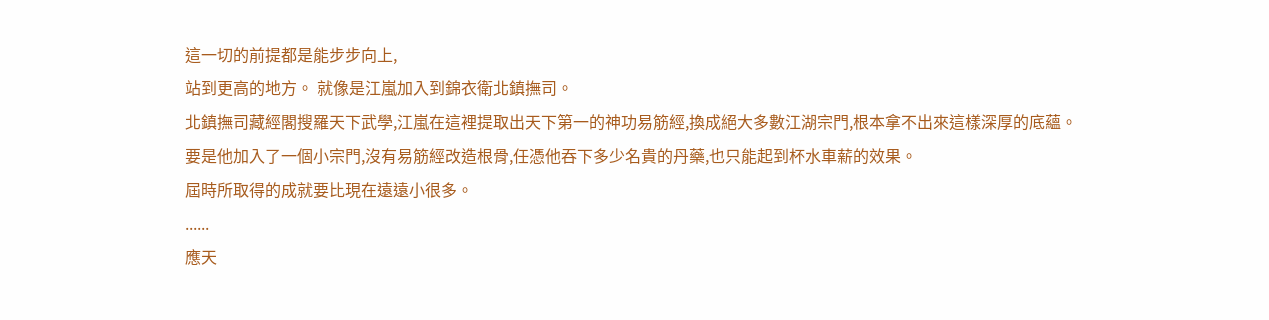這一切的前提都是能步步向上,
站到更高的地方。 就像是江嵐加入到錦衣衛北鎮撫司。
北鎮撫司藏經閣搜羅天下武學,江嵐在這裡提取出天下第一的神功易筋經,換成絕大多數江湖宗門,根本拿不出來這樣深厚的底蘊。
要是他加入了一個小宗門,沒有易筋經改造根骨,任憑他吞下多少名貴的丹藥,也只能起到杯水車薪的效果。
屆時所取得的成就要比現在遠遠小很多。
......
應天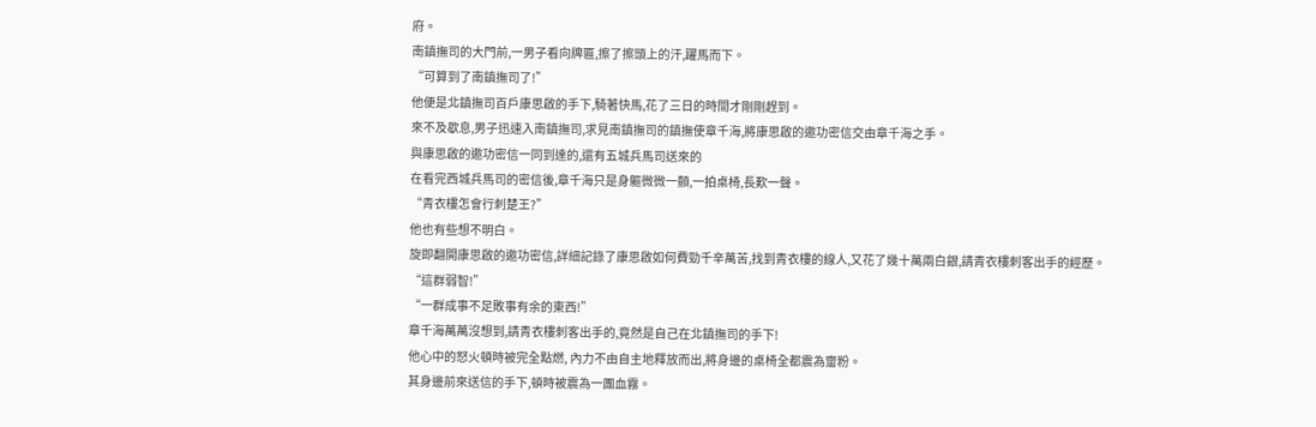府。
南鎮撫司的大門前,一男子看向牌匾,擦了擦頭上的汗,躍馬而下。
“可算到了南鎮撫司了!”
他便是北鎮撫司百戶康思啟的手下,騎著快馬,花了三日的時間才剛剛趕到。
來不及歇息,男子迅速入南鎮撫司,求見南鎮撫司的鎮撫使章千海,將康思啟的邀功密信交由章千海之手。
與康思啟的邀功密信一同到達的,還有五城兵馬司送來的
在看完西城兵馬司的密信後,章千海只是身軀微微一顫,一拍桌椅,長歎一聲。
“青衣樓怎會行刺楚王?”
他也有些想不明白。
旋即翻開康思啟的邀功密信,詳細記錄了康思啟如何費勁千辛萬苦,找到青衣樓的線人,又花了幾十萬兩白銀,請青衣樓刺客出手的經歷。
“這群弱智!”
“一群成事不足敗事有余的東西!”
章千海萬萬沒想到,請青衣樓刺客出手的,竟然是自己在北鎮撫司的手下!
他心中的怒火頓時被完全點燃, 內力不由自主地釋放而出,將身邊的桌椅全都震為齏粉。
其身邊前來送信的手下,頓時被震為一團血霧。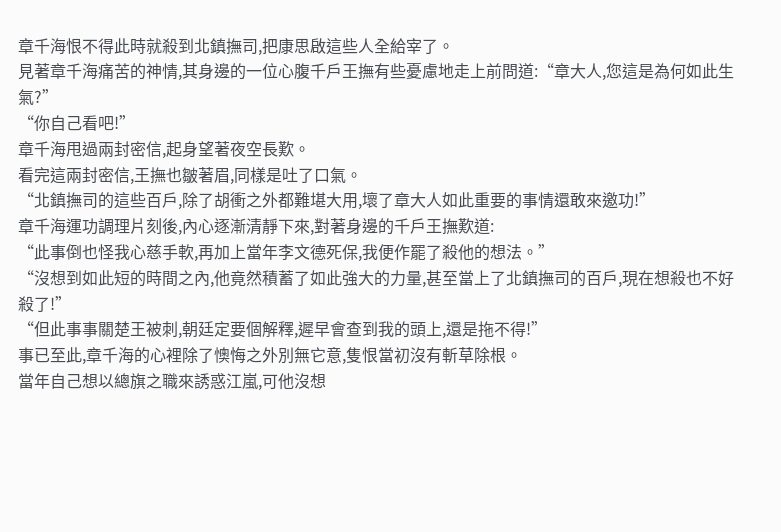章千海恨不得此時就殺到北鎮撫司,把康思啟這些人全給宰了。
見著章千海痛苦的神情,其身邊的一位心腹千戶王撫有些憂慮地走上前問道:“章大人,您這是為何如此生氣?”
“你自己看吧!”
章千海甩過兩封密信,起身望著夜空長歎。
看完這兩封密信,王撫也皺著眉,同樣是吐了口氣。
“北鎮撫司的這些百戶,除了胡衝之外都難堪大用,壞了章大人如此重要的事情還敢來邀功!”
章千海運功調理片刻後,內心逐漸清靜下來,對著身邊的千戶王撫歎道:
“此事倒也怪我心慈手軟,再加上當年李文德死保,我便作罷了殺他的想法。”
“沒想到如此短的時間之內,他竟然積蓄了如此強大的力量,甚至當上了北鎮撫司的百戶,現在想殺也不好殺了!”
“但此事事關楚王被刺,朝廷定要個解釋,遲早會查到我的頭上,還是拖不得!”
事已至此,章千海的心裡除了懊悔之外別無它意,隻恨當初沒有斬草除根。
當年自己想以總旗之職來誘惑江嵐,可他沒想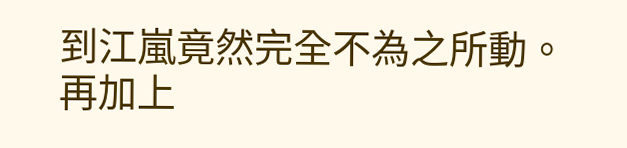到江嵐竟然完全不為之所動。
再加上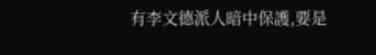有李文德派人暗中保護,要是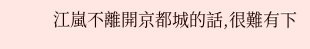江嵐不離開京都城的話,很難有下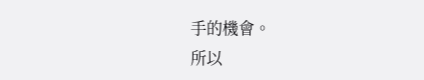手的機會。
所以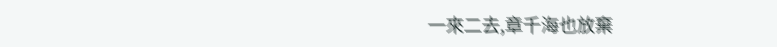一來二去,章千海也放棄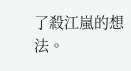了殺江嵐的想法。